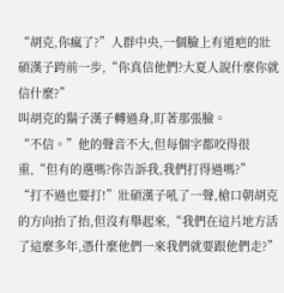“胡克,你瘋了?”人群中央,一個臉上有道疤的壯碩漢子跨前一步,“你真信他們?大夏人說什麼你就信什麼?”
叫胡克的鬍子漢子轉過身,盯著那張臉。
“不信。”他的聲音不大,但每個字都咬得很重,“但有的選嗎?你告訴我,我們打得過嗎?”
“打不過也要打!”壯碩漢子吼了一聲,槍口朝胡克的方向抬了抬,但沒有舉起來,“我們在這片地方活了這麼多年,憑什麼他們一來我們就要跟他們走?”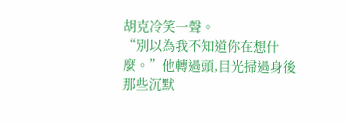胡克冷笑一聲。
“別以為我不知道你在想什麼。”他轉過頭,目光掃過身後那些沉默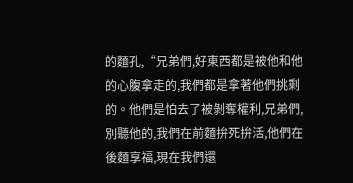的麵孔,“兄弟們,好東西都是被他和他的心腹拿走的,我們都是拿著他們挑剩的。他們是怕去了被剝奪權利,兄弟們,別聽他的,我們在前麵拚死拚活,他們在後麵享福,現在我們還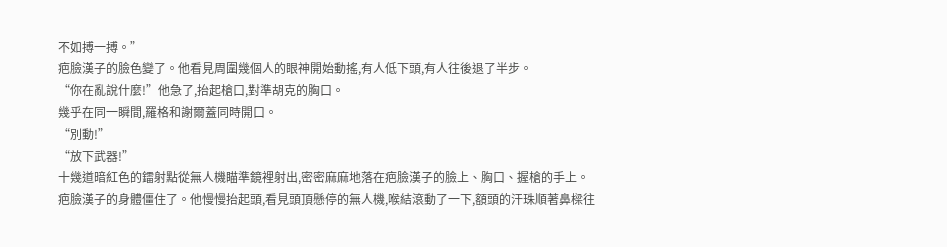不如搏一搏。”
疤臉漢子的臉色變了。他看見周圍幾個人的眼神開始動搖,有人低下頭,有人往後退了半步。
“你在亂說什麼!”他急了,抬起槍口,對準胡克的胸口。
幾乎在同一瞬間,羅格和謝爾蓋同時開口。
“別動!”
“放下武器!”
十幾道暗紅色的鐳射點從無人機瞄準鏡裡射出,密密麻麻地落在疤臉漢子的臉上、胸口、握槍的手上。
疤臉漢子的身體僵住了。他慢慢抬起頭,看見頭頂懸停的無人機,喉結滾動了一下,額頭的汗珠順著鼻樑往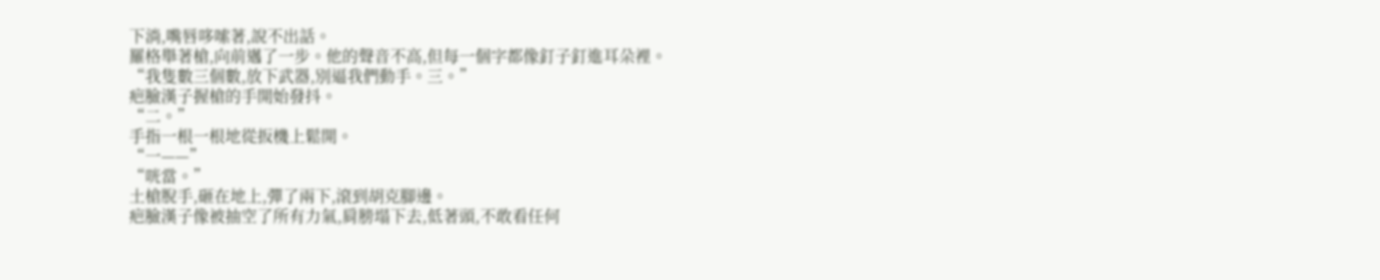下淌,嘴唇哆嗦著,說不出話。
羅格舉著槍,向前邁了一步。他的聲音不高,但每一個字都像釘子釘進耳朵裡。
“我隻數三個數,放下武器,別逼我們動手。三。”
疤臉漢子握槍的手開始發抖。
“二。”
手指一根一根地從扳機上鬆開。
“一——”
“咣當。”
土槍脫手,砸在地上,彈了兩下,滾到胡克腳邊。
疤臉漢子像被抽空了所有力氣,肩膀塌下去,低著頭,不敢看任何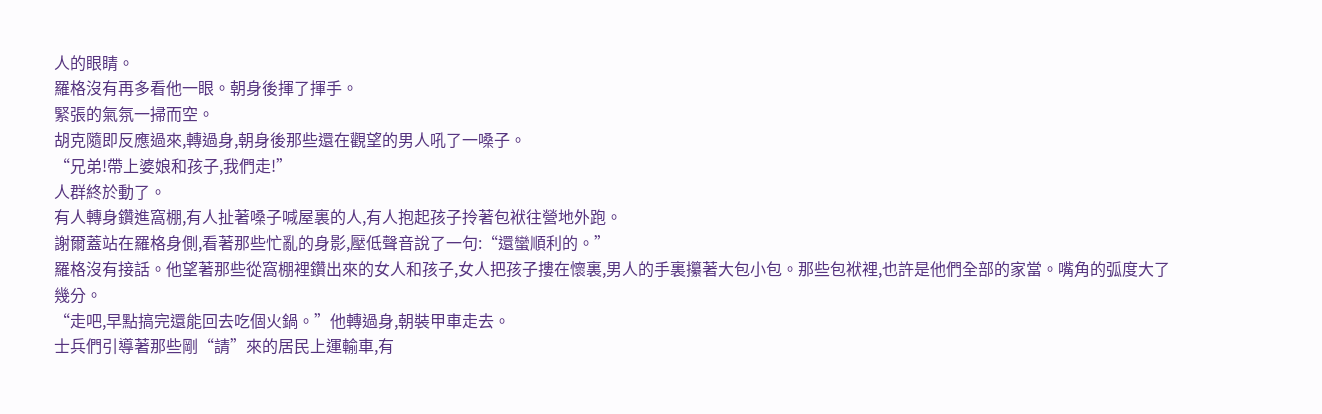人的眼睛。
羅格沒有再多看他一眼。朝身後揮了揮手。
緊張的氣氛一掃而空。
胡克隨即反應過來,轉過身,朝身後那些還在觀望的男人吼了一嗓子。
“兄弟!帶上婆娘和孩子,我們走!”
人群終於動了。
有人轉身鑽進窩棚,有人扯著嗓子喊屋裏的人,有人抱起孩子拎著包袱往營地外跑。
謝爾蓋站在羅格身側,看著那些忙亂的身影,壓低聲音說了一句:“還蠻順利的。”
羅格沒有接話。他望著那些從窩棚裡鑽出來的女人和孩子,女人把孩子摟在懷裏,男人的手裏攥著大包小包。那些包袱裡,也許是他們全部的家當。嘴角的弧度大了幾分。
“走吧,早點搞完還能回去吃個火鍋。”他轉過身,朝裝甲車走去。
士兵們引導著那些剛“請”來的居民上運輸車,有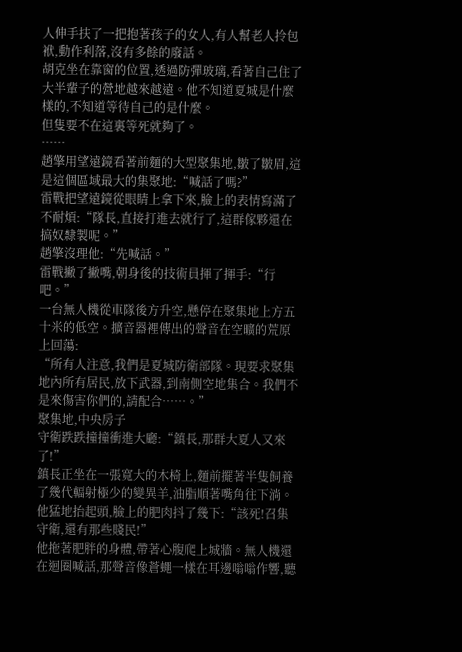人伸手扶了一把抱著孩子的女人,有人幫老人拎包袱,動作利落,沒有多餘的廢話。
胡克坐在靠窗的位置,透過防彈玻璃,看著自己住了大半輩子的營地越來越遠。他不知道夏城是什麼樣的,不知道等待自己的是什麼。
但隻要不在這裏等死就夠了。
……
趙擎用望遠鏡看著前麵的大型聚集地,皺了皺眉,這是這個區域最大的集聚地:“喊話了嗎?”
雷戰把望遠鏡從眼睛上拿下來,臉上的表情寫滿了不耐煩:“隊長,直接打進去就行了,這群傢夥還在搞奴隸製呢。”
趙擎沒理他:“先喊話。”
雷戰撇了撇嘴,朝身後的技術員揮了揮手:“行吧。”
一台無人機從車隊後方升空,懸停在聚集地上方五十米的低空。擴音器裡傳出的聲音在空曠的荒原上回蕩:
“所有人注意,我們是夏城防衛部隊。現要求聚集地內所有居民,放下武器,到南側空地集合。我們不是來傷害你們的,請配合……。”
聚集地,中央房子
守衛跌跌撞撞衝進大廳:“鎮長,那群大夏人又來了!”
鎮長正坐在一張寬大的木椅上,麵前擺著半隻飼養了幾代輻射極少的變異羊,油脂順著嘴角往下淌。他猛地抬起頭,臉上的肥肉抖了幾下:“該死!召集守衛,還有那些賤民!”
他拖著肥胖的身體,帶著心腹爬上城牆。無人機還在迴圈喊話,那聲音像蒼蠅一樣在耳邊嗡嗡作響,聽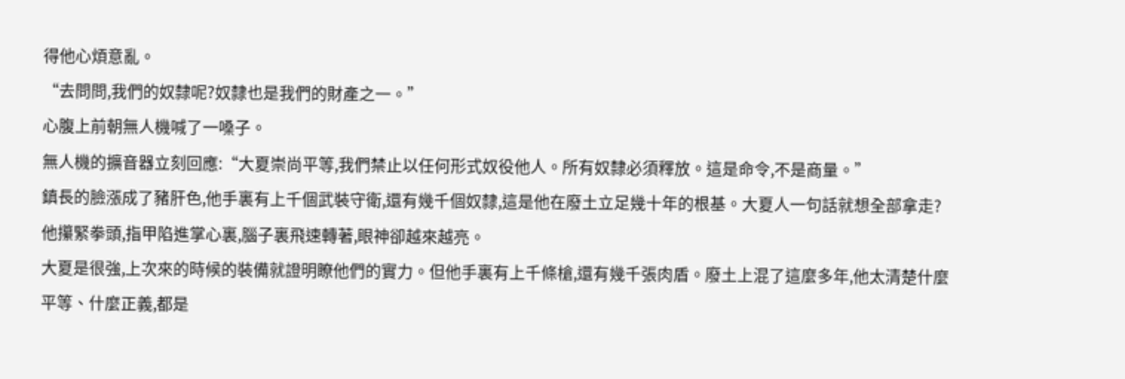得他心煩意亂。
“去問問,我們的奴隸呢?奴隸也是我們的財產之一。”
心腹上前朝無人機喊了一嗓子。
無人機的擴音器立刻回應:“大夏崇尚平等,我們禁止以任何形式奴役他人。所有奴隸必須釋放。這是命令,不是商量。”
鎮長的臉漲成了豬肝色,他手裏有上千個武裝守衛,還有幾千個奴隸,這是他在廢土立足幾十年的根基。大夏人一句話就想全部拿走?
他攥緊拳頭,指甲陷進掌心裏,腦子裏飛速轉著,眼神卻越來越亮。
大夏是很強,上次來的時候的裝備就證明瞭他們的實力。但他手裏有上千條槍,還有幾千張肉盾。廢土上混了這麼多年,他太清楚什麼平等、什麼正義,都是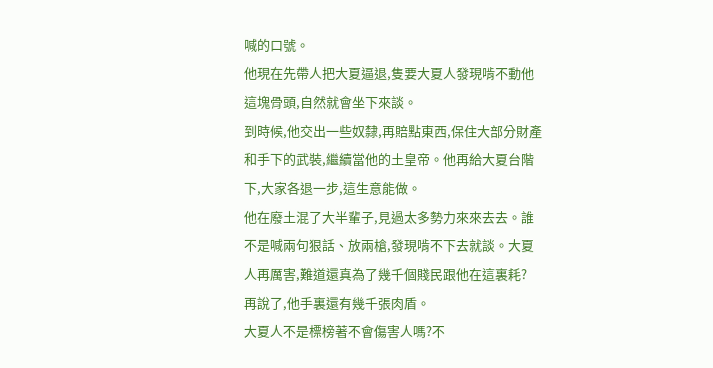喊的口號。
他現在先帶人把大夏逼退,隻要大夏人發現啃不動他這塊骨頭,自然就會坐下來談。
到時候,他交出一些奴隸,再賠點東西,保住大部分財產和手下的武裝,繼續當他的土皇帝。他再給大夏台階下,大家各退一步,這生意能做。
他在廢土混了大半輩子,見過太多勢力來來去去。誰不是喊兩句狠話、放兩槍,發現啃不下去就談。大夏人再厲害,難道還真為了幾千個賤民跟他在這裏耗?
再說了,他手裏還有幾千張肉盾。
大夏人不是標榜著不會傷害人嗎?不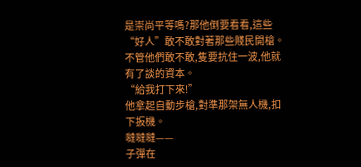是崇尚平等嗎?那他倒要看看,這些“好人”敢不敢對著那些賤民開槍。
不管他們敢不敢,隻要抗住一波,他就有了談的資本。
“給我打下來!”
他拿起自動步槍,對準那架無人機,扣下扳機。
噠噠噠——
子彈在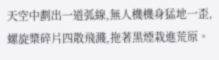天空中劃出一道弧線,無人機機身猛地一歪,螺旋槳碎片四散飛濺,拖著黑煙栽進荒原。